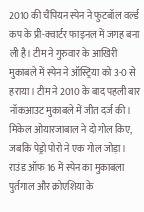2010 की चैंपियन स्पेन ने फुटबॉल वर्ल्ड कप के प्री-क्वार्टर फाइनल में जगह बना ली है। टीम ने गुरुवार के आखिरी मुकाबले में स्पेन ने ऑस्ट्रिया को 3-0 से हराया। टीम ने 2010 के बाद पहली बार नॉकआउट मुकाबले में जीत दर्ज की। मिकेल ओयारजाबाल ने दो गोल किए, जबकि पेड्रो पोरो ने एक गोल जोड़ा। राउंड ऑफ 16 में स्पेन का मुकाबला पुर्तगाल और क्रोएशिया के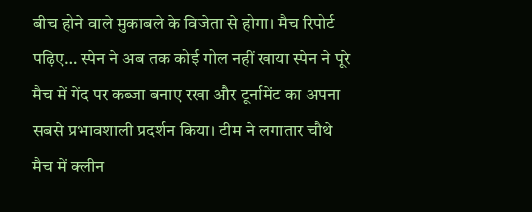बीच होने वाले मुकाबले के विजेता से होगा। मैच रिपोर्ट पढ़िए… स्पेन ने अब तक कोई गोल नहीं खाया स्पेन ने पूरे मैच में गेंद पर कब्जा बनाए रखा और टूर्नामेंट का अपना सबसे प्रभावशाली प्रदर्शन किया। टीम ने लगातार चौथे मैच में क्लीन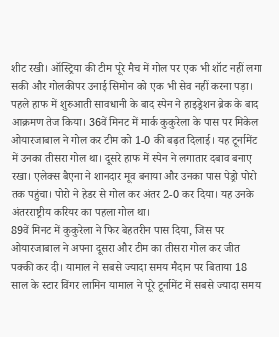शीट रखी। ऑस्ट्रिया की टीम पूरे मैच में गोल पर एक भी शॉट नहीं लगा सकी और गोलकीपर उनाई सिमोन को एक भी सेव नहीं करना पड़ा। पहले हाफ में शुरुआती सावधानी के बाद स्पेन ने हाइड्रेशन ब्रेक के बाद आक्रमण तेज किया। 36वें मिनट में मार्क कुकुरेला के पास पर मिकेल ओयारजाबाल ने गोल कर टीम को 1-0 की बढ़त दिलाई। यह टूर्नामेंट में उनका तीसरा गोल था। दूसरे हाफ में स्पेन ने लगातार दबाव बनाए रखा। एलेक्स बैएना ने शानदार मूव बनाया और उनका पास पेड्रो पोरो तक पहुंचा। पोरो ने हेडर से गोल कर अंतर 2-0 कर दिया। यह उनके अंतरराष्ट्रीय करियर का पहला गोल था।
89वें मिनट में कुकुरेला ने फिर बेहतरीन पास दिया, जिस पर ओयारजाबाल ने अपना दूसरा और टीम का तीसरा गोल कर जीत पक्की कर दी। यामाल ने सबसे ज्यादा समय मैदान पर बिताया 18 साल के स्टार विंगर लामिन यामाल ने पूरे टूर्नामेंट में सबसे ज्यादा समय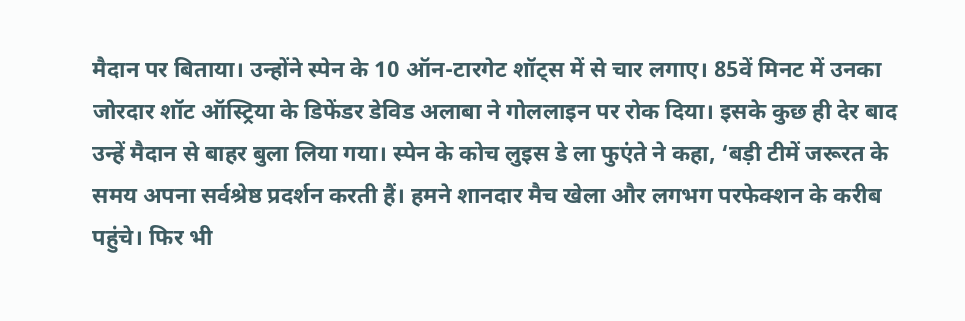मैदान पर बिताया। उन्होंने स्पेन के 10 ऑन-टारगेट शॉट्स में से चार लगाए। 85वें मिनट में उनका जोरदार शॉट ऑस्ट्रिया के डिफेंडर डेविड अलाबा ने गोललाइन पर रोक दिया। इसके कुछ ही देर बाद उन्हें मैदान से बाहर बुला लिया गया। स्पेन के कोच लुइस डे ला फुएंते ने कहा, ‘बड़ी टीमें जरूरत के समय अपना सर्वश्रेष्ठ प्रदर्शन करती हैं। हमने शानदार मैच खेला और लगभग परफेक्शन के करीब पहुंचे। फिर भी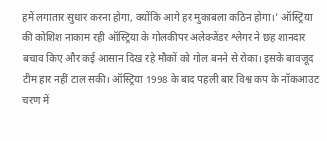हमें लगातार सुधार करना होगा, क्योंकि आगे हर मुकाबला कठिन होगा।’ ऑस्ट्रिया की कोशिश नाकाम रही ऑस्ट्रिया के गोलकीपर अलेक्जेंडर श्लेगर ने छह शानदार बचाव किए और कई आसान दिख रहे मौकों को गोल बनने से रोका। इसके बावजूद टीम हार नहीं टाल सकी। ऑस्ट्रिया 1998 के बाद पहली बार विश्व कप के नॉकआउट चरण में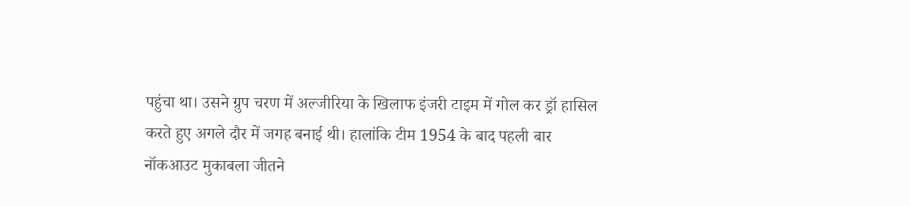पहुंचा था। उसने ग्रुप चरण में अल्जीरिया के खिलाफ इंजरी टाइम में गोल कर ड्रॉ हासिल करते हुए अगले दौर में जगह बनाई थी। हालांकि टीम 1954 के बाद पहली बार नॉकआउट मुकाबला जीतने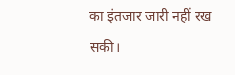का इंतजार जारी नहीं रख सकी।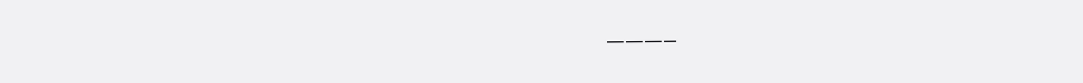———–